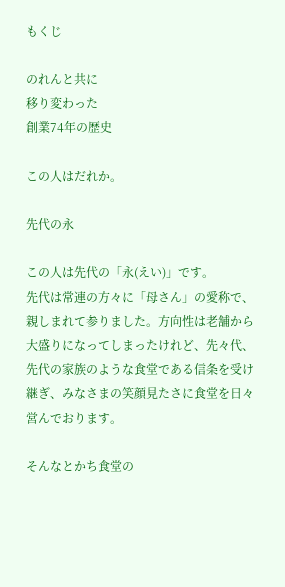もくじ

のれんと共に
移り変わった
創業74年の歴史

この人はだれか。

先代の永

この人は先代の「永(えい)」です。
先代は常連の方々に「母さん」の愛称で、親しまれて参りました。方向性は老舗から大盛りになってしまったけれど、先々代、先代の家族のような食堂である信条を受け継ぎ、みなさまの笑顔見たさに食堂を日々営んでおります。

そんなとかち食堂の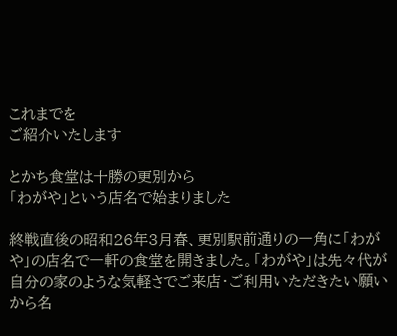これまでを
ご紹介いたします

とかち食堂は十勝の更別から
「わがや」という店名で始まりました

終戦直後の昭和26年3月春、更別駅前通りの一角に「わがや」の店名で一軒の食堂を開きました。「わがや」は先々代が自分の家のような気軽さでご来店・ご利用いただきたい願いから名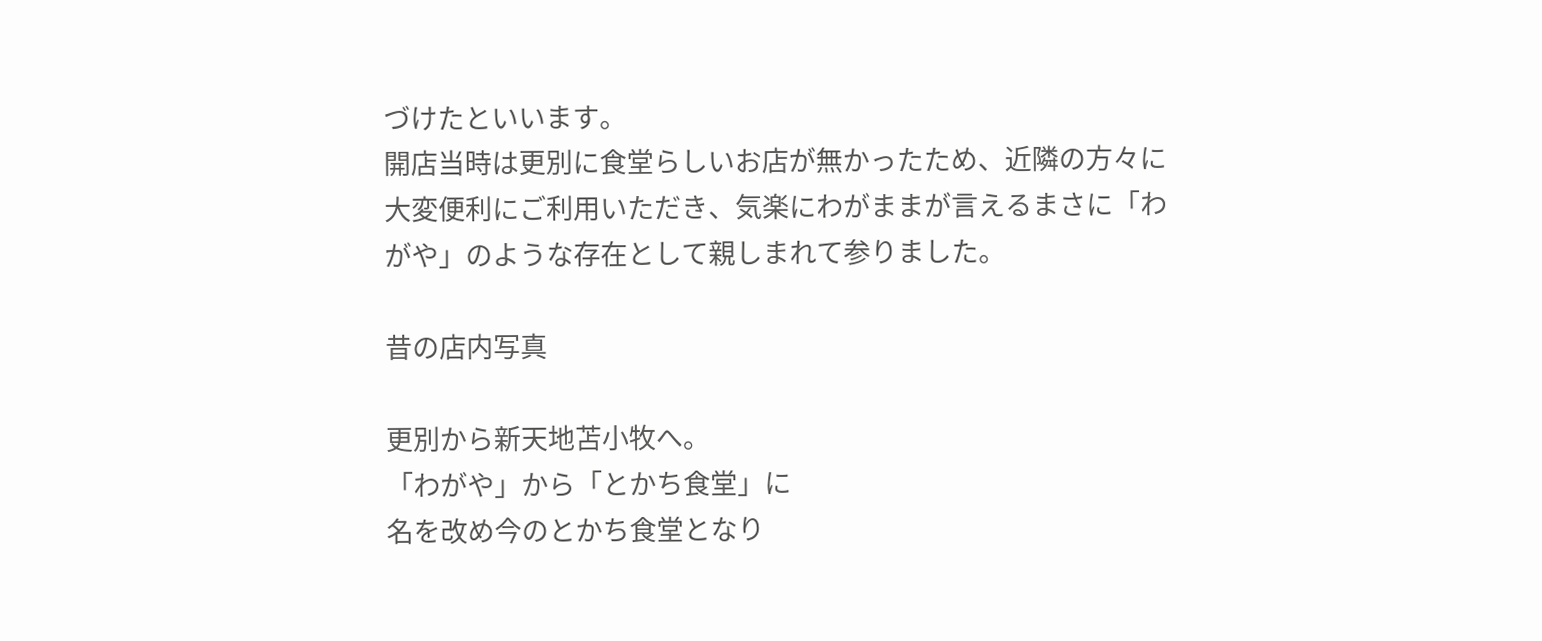づけたといいます。
開店当時は更別に食堂らしいお店が無かったため、近隣の方々に大変便利にご利用いただき、気楽にわがままが言えるまさに「わがや」のような存在として親しまれて参りました。

昔の店内写真

更別から新天地苫小牧へ。
「わがや」から「とかち食堂」に
名を改め今のとかち食堂となり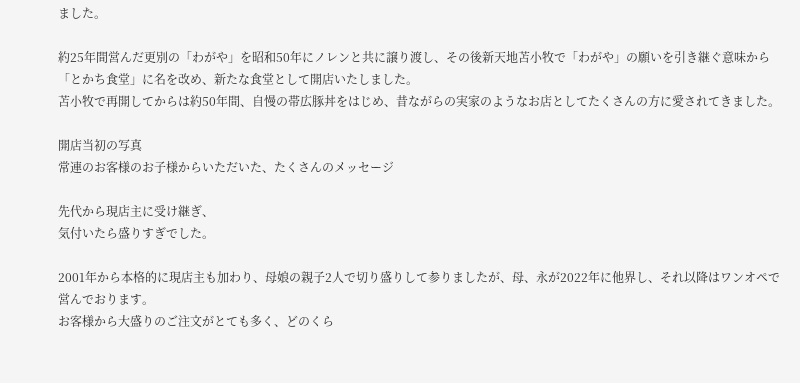ました。

約25年間営んだ更別の「わがや」を昭和50年にノレンと共に譲り渡し、その後新天地苫小牧で「わがや」の願いを引き継ぐ意味から「とかち食堂」に名を改め、新たな食堂として開店いたしました。
苫小牧で再開してからは約50年間、自慢の帯広豚丼をはじめ、昔ながらの実家のようなお店としてたくさんの方に愛されてきました。

開店当初の写真
常連のお客様のお子様からいただいた、たくさんのメッセージ

先代から現店主に受け継ぎ、
気付いたら盛りすぎでした。

2001年から本格的に現店主も加わり、母娘の親子2人で切り盛りして参りましたが、母、永が2022年に他界し、それ以降はワンオペで営んでおります。
お客様から大盛りのご注文がとても多く、どのくら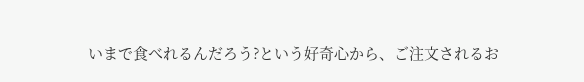いまで食べれるんだろう?という好奇心から、ご注文されるお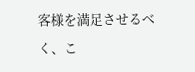客様を満足させるべく、こ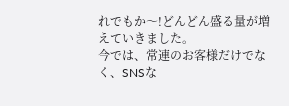れでもか〜!どんどん盛る量が増えていきました。
今では、常連のお客様だけでなく、SNSな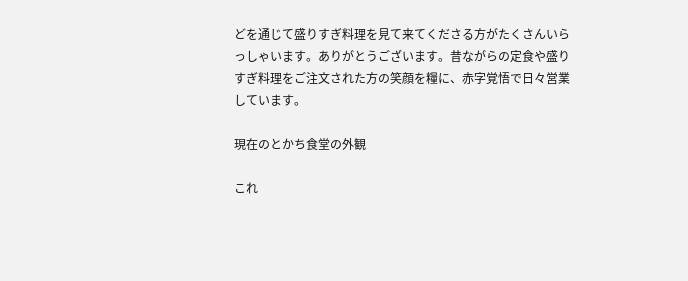どを通じて盛りすぎ料理を見て来てくださる方がたくさんいらっしゃいます。ありがとうございます。昔ながらの定食や盛りすぎ料理をご注文された方の笑顔を糧に、赤字覚悟で日々営業しています。

現在のとかち食堂の外観

これ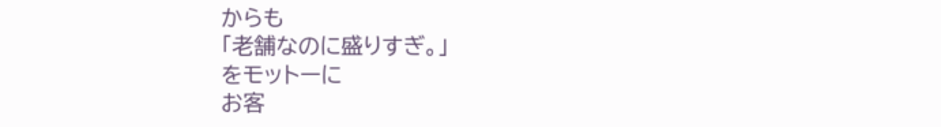からも
「老舗なのに盛りすぎ。」
をモットーに
お客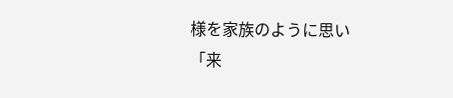様を家族のように思い
「来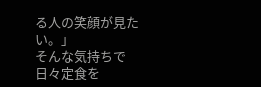る人の笑顔が見たい。」
そんな気持ちで
日々定食を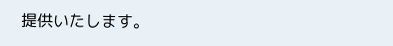提供いたします。